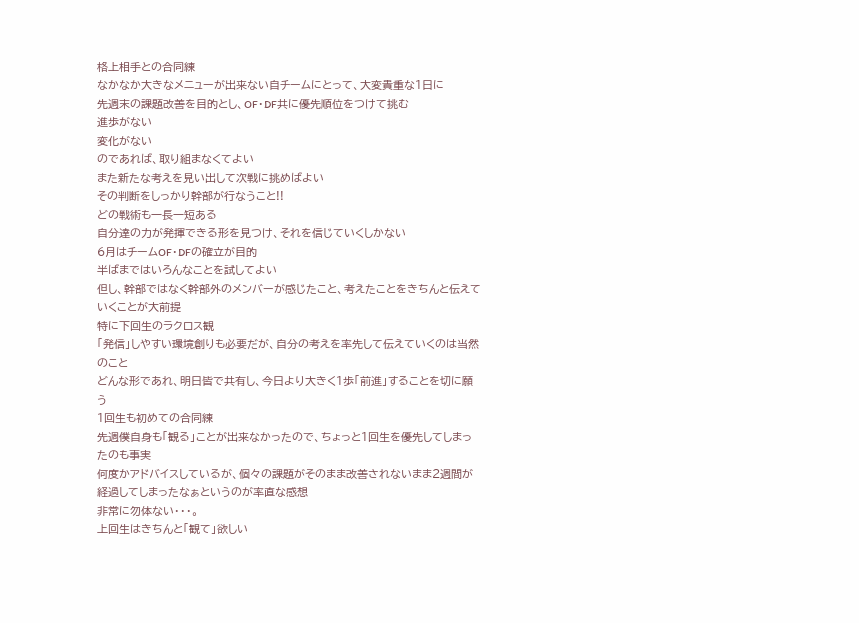格上相手との合同練
なかなか大きなメニューが出来ない自チームにとって、大変貴重な1日に
先週末の課題改善を目的とし、OF・DF共に優先順位をつけて挑む
進歩がない
変化がない
のであれば、取り組まなくてよい
また新たな考えを見い出して次戦に挑めばよい
その判断をしっかり幹部が行なうこと!!
どの戦術も一長一短ある
自分達の力が発揮できる形を見つけ、それを信じていくしかない
6月はチームOF・DFの確立が目的
半ばまではいろんなことを試してよい
但し、幹部ではなく幹部外のメンバーが感じたこと、考えたことをきちんと伝えていくことが大前提
特に下回生のラクロス観
「発信」しやすい環境創りも必要だが、自分の考えを率先して伝えていくのは当然のこと
どんな形であれ、明日皆で共有し、今日より大きく1歩「前進」することを切に願う
1回生も初めての合同練
先週僕自身も「観る」ことが出来なかったので、ちょっと1回生を優先してしまったのも事実
何度かアドバイスしているが、個々の課題がそのまま改善されないまま2週間が経過してしまったなぁというのが率直な感想
非常に勿体ない・・・。
上回生はきちんと「観て」欲しい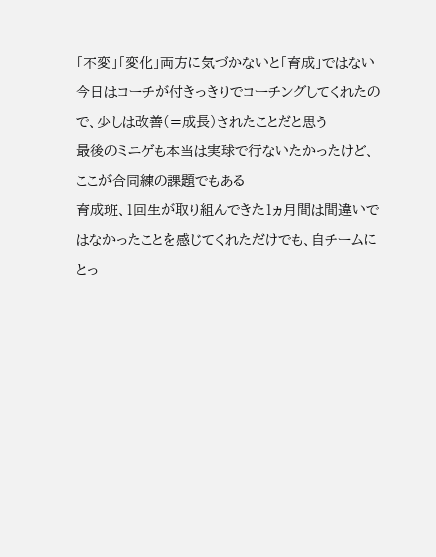「不変」「変化」両方に気づかないと「育成」ではない
今日はコーチが付きっきりでコーチングしてくれたので、少しは改善(=成長)されたことだと思う
最後のミニゲも本当は実球で行ないたかったけど、ここが合同練の課題でもある
育成班、1回生が取り組んできた1ヵ月間は間違いではなかったことを感じてくれただけでも、自チームにとっ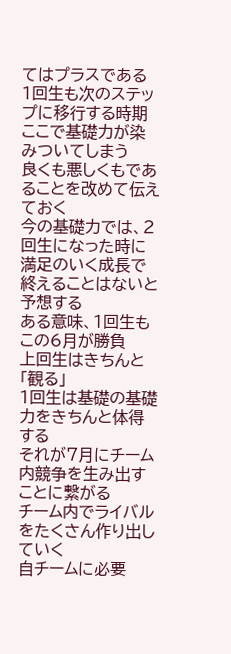てはプラスである
1回生も次のステップに移行する時期
ここで基礎力が染みついてしまう
良くも悪しくもであることを改めて伝えておく
今の基礎力では、2回生になった時に満足のいく成長で終えることはないと予想する
ある意味、1回生もこの6月が勝負
上回生はきちんと「観る」
1回生は基礎の基礎力をきちんと体得する
それが7月にチーム内競争を生み出すことに繋がる
チーム内でライバルをたくさん作り出していく
自チームに必要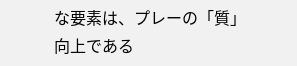な要素は、プレーの「質」向上である